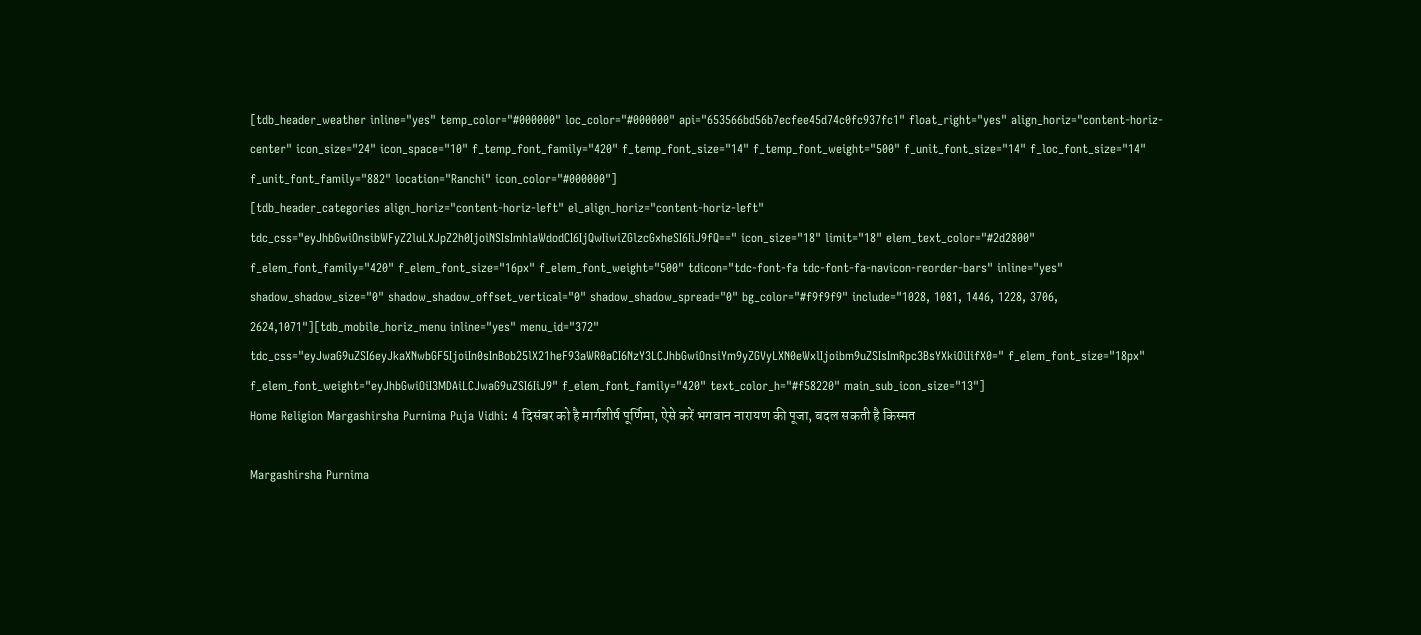[tdb_header_weather inline="yes" temp_color="#000000" loc_color="#000000" api="653566bd56b7ecfee45d74c0fc937fc1" float_right="yes" align_horiz="content-horiz-center" icon_size="24" icon_space="10" f_temp_font_family="420" f_temp_font_size="14" f_temp_font_weight="500" f_unit_font_size="14" f_loc_font_size="14" f_unit_font_family="882" location="Ranchi" icon_color="#000000"]
[tdb_header_categories align_horiz="content-horiz-left" el_align_horiz="content-horiz-left" tdc_css="eyJhbGwiOnsibWFyZ2luLXJpZ2h0IjoiNSIsImhlaWdodCI6IjQwIiwiZGlzcGxheSI6IiJ9fQ==" icon_size="18" limit="18" elem_text_color="#2d2800" f_elem_font_family="420" f_elem_font_size="16px" f_elem_font_weight="500" tdicon="tdc-font-fa tdc-font-fa-navicon-reorder-bars" inline="yes" shadow_shadow_size="0" shadow_shadow_offset_vertical="0" shadow_shadow_spread="0" bg_color="#f9f9f9" include="1028, 1081, 1446, 1228, 3706, 2624,1071"][tdb_mobile_horiz_menu inline="yes" menu_id="372" tdc_css="eyJwaG9uZSI6eyJkaXNwbGF5IjoiIn0sInBob25lX21heF93aWR0aCI6NzY3LCJhbGwiOnsiYm9yZGVyLXN0eWxlIjoibm9uZSIsImRpc3BsYXkiOiIifX0=" f_elem_font_size="18px" f_elem_font_weight="eyJhbGwiOiI3MDAiLCJwaG9uZSI6IiJ9" f_elem_font_family="420" text_color_h="#f58220" main_sub_icon_size="13"]
Home Religion Margashirsha Purnima Puja Vidhi: 4 दिसंबर को है मार्गशीर्ष पूर्णिमा, ऐसे करें भगवान नारायण की पूजा, बदल सकती है किस्मत

Margashirsha Purnima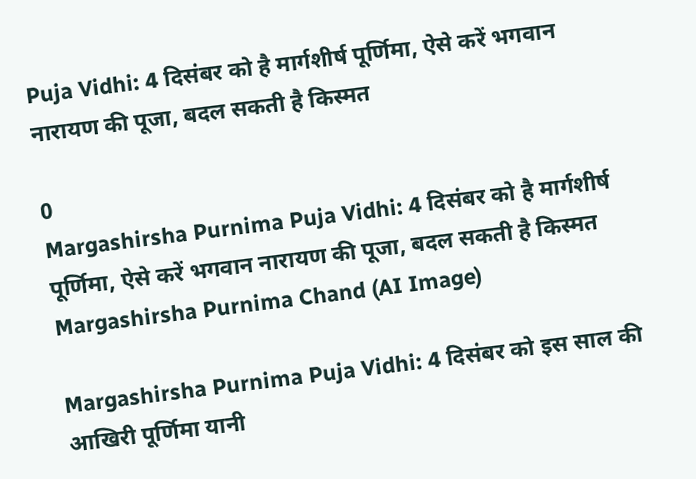Puja Vidhi: 4 दिसंबर को है मार्गशीर्ष पूर्णिमा, ऐसे करें भगवान नारायण की पूजा, बदल सकती है किस्मत

0
Margashirsha Purnima Puja Vidhi: 4 दिसंबर को है मार्गशीर्ष पूर्णिमा, ऐसे करें भगवान नारायण की पूजा, बदल सकती है किस्मत
Margashirsha Purnima Chand (AI Image)

Margashirsha Purnima Puja Vidhi: 4 दिसंबर को इस साल की आखिरी पूर्णिमा यानी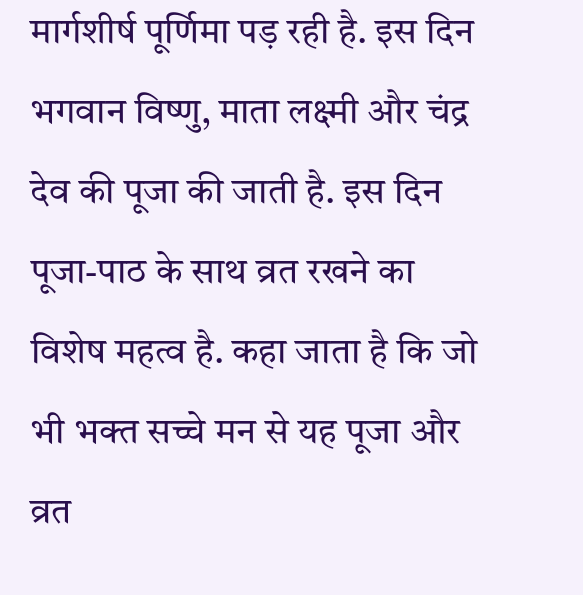मार्गशीर्ष पूर्णिमा पड़ रही है. इस दिन भगवान विष्णु, माता लक्ष्मी और चंद्र देव की पूजा की जाती है. इस दिन पूजा-पाठ के साथ व्रत रखने का विशेष महत्व है. कहा जाता है कि जो भी भक्त सच्चे मन से यह पूजा और व्रत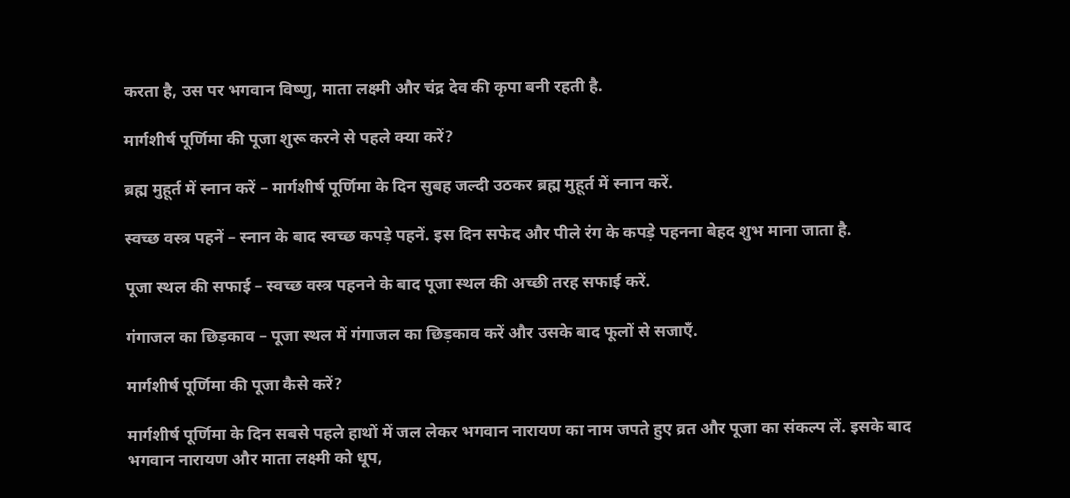करता है, उस पर भगवान विष्णु, माता लक्ष्मी और चंद्र देव की कृपा बनी रहती है.

मार्गशीर्ष पूर्णिमा की पूजा शुरू करने से पहले क्या करें?

ब्रह्म मुहूर्त में स्नान करें – मार्गशीर्ष पूर्णिमा के दिन सुबह जल्दी उठकर ब्रह्म मुहूर्त में स्नान करें.

स्वच्छ वस्त्र पहनें – स्नान के बाद स्वच्छ कपड़े पहनें. इस दिन सफेद और पीले रंग के कपड़े पहनना बेहद शुभ माना जाता है.

पूजा स्थल की सफाई – स्वच्छ वस्त्र पहनने के बाद पूजा स्थल की अच्छी तरह सफाई करें.

गंगाजल का छिड़काव – पूजा स्थल में गंगाजल का छिड़काव करें और उसके बाद फूलों से सजाएँ.

मार्गशीर्ष पूर्णिमा की पूजा कैसे करें?

मार्गशीर्ष पूर्णिमा के दिन सबसे पहले हाथों में जल लेकर भगवान नारायण का नाम जपते हुए व्रत और पूजा का संकल्प लें. इसके बाद भगवान नारायण और माता लक्ष्मी को धूप,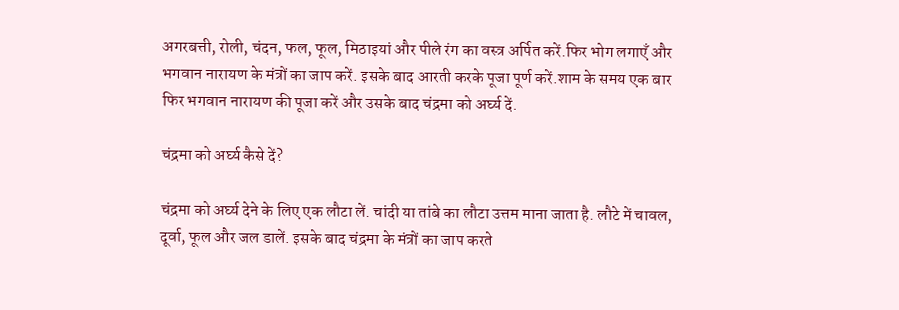अगरबत्ती, रोली, चंदन, फल, फूल, मिठाइयां और पीले रंग का वस्त्र अर्पित करें.फिर भोग लगाएँ और भगवान नारायण के मंत्रों का जाप करें. इसके बाद आरती करके पूजा पूर्ण करें.शाम के समय एक बार फिर भगवान नारायण की पूजा करें और उसके बाद चंद्रमा को अर्घ्य दें.

चंद्रमा को अर्घ्य कैसे दें?

चंद्रमा को अर्घ्य देने के लिए एक लौटा लें. चांदी या तांबे का लौटा उत्तम माना जाता है. लौटे में चावल, दूर्वा, फूल और जल डालें. इसके बाद चंद्रमा के मंत्रों का जाप करते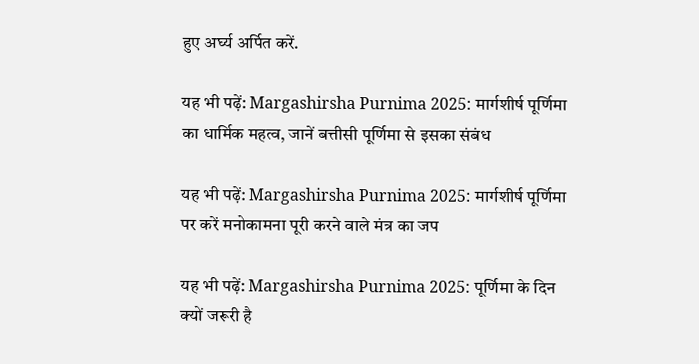हुए अर्घ्य अर्पित करें.

यह भी पढ़ें: Margashirsha Purnima 2025: मार्गशीर्ष पूर्णिमा का धार्मिक महत्व, जानें बत्तीसी पूर्णिमा से इसका संबंध

यह भी पढ़ें: Margashirsha Purnima 2025: मार्गशीर्ष पूर्णिमा पर करें मनोकामना पूरी करने वाले मंत्र का जप

यह भी पढ़ें: Margashirsha Purnima 2025: पूर्णिमा के दिन क्यों जरूरी है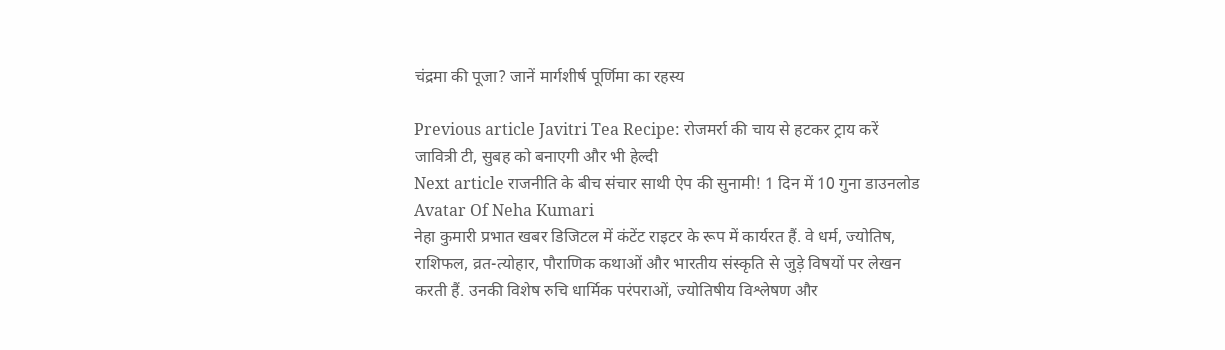चंद्रमा की पूजा? जानें मार्गशीर्ष पूर्णिमा का रहस्य

Previous article Javitri Tea Recipe: रोजमर्रा की चाय से हटकर ट्राय करें जावित्री टी, सुबह को बनाएगी और भी हेल्दी
Next article राजनीति के बीच संचार साथी ऐप की सुनामी! 1 दिन में 10 गुना डाउनलोड
Avatar Of Neha Kumari
नेहा कुमारी प्रभात खबर डिजिटल में कंटेंट राइटर के रूप में कार्यरत हैं. वे धर्म, ज्योतिष, राशिफल, व्रत-त्योहार, पौराणिक कथाओं और भारतीय संस्कृति से जुड़े विषयों पर लेखन करती हैं. उनकी विशेष रुचि धार्मिक परंपराओं, ज्योतिषीय विश्लेषण और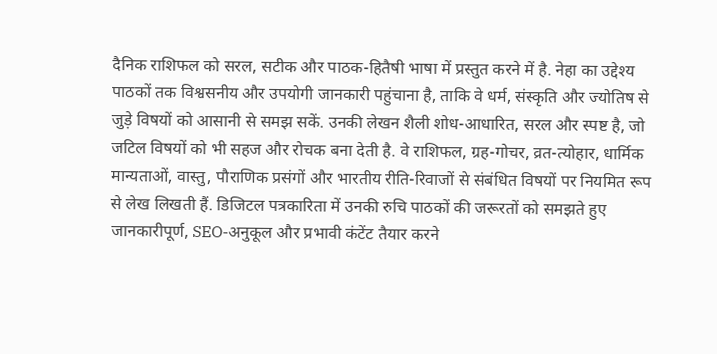दैनिक राशिफल को सरल, सटीक और पाठक-हितैषी भाषा में प्रस्तुत करने में है. नेहा का उद्देश्य पाठकों तक विश्वसनीय और उपयोगी जानकारी पहुंचाना है, ताकि वे धर्म, संस्कृति और ज्योतिष से जुड़े विषयों को आसानी से समझ सकें. उनकी लेखन शैली शोध-आधारित, सरल और स्पष्ट है, जो जटिल विषयों को भी सहज और रोचक बना देती है. वे राशिफल, ग्रह-गोचर, व्रत-त्योहार, धार्मिक मान्यताओं, वास्तु, पौराणिक प्रसंगों और भारतीय रीति-रिवाजों से संबंधित विषयों पर नियमित रूप से लेख लिखती हैं. डिजिटल पत्रकारिता में उनकी रुचि पाठकों की जरूरतों को समझते हुए जानकारीपूर्ण, SEO-अनुकूल और प्रभावी कंटेंट तैयार करने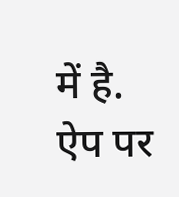में है.
ऐप पर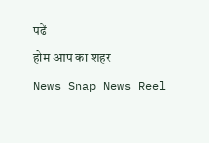पढें
होम आप का शहर
News Snap News Reel